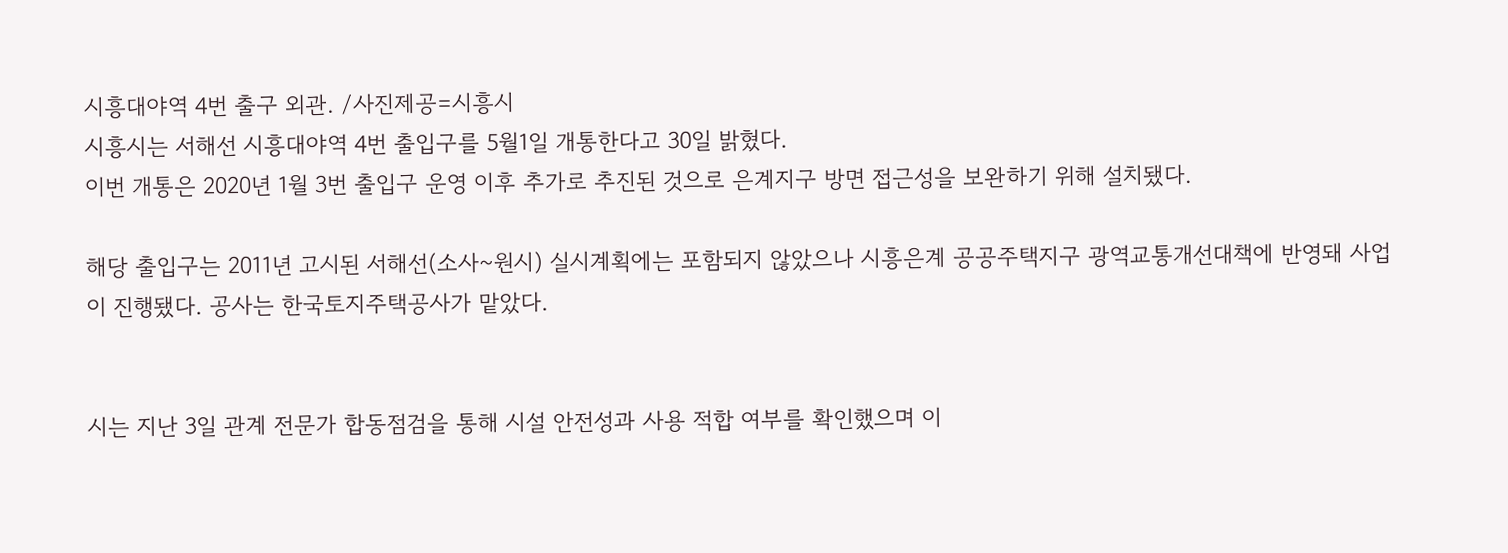시흥대야역 4번 출구 외관. /사진제공=시흥시
시흥시는 서해선 시흥대야역 4번 출입구를 5월1일 개통한다고 30일 밝혔다.
이번 개통은 2020년 1월 3번 출입구 운영 이후 추가로 추진된 것으로 은계지구 방면 접근성을 보완하기 위해 설치됐다.

해당 출입구는 2011년 고시된 서해선(소사~원시) 실시계획에는 포함되지 않았으나 시흥은계 공공주택지구 광역교통개선대책에 반영돼 사업이 진행됐다. 공사는 한국토지주택공사가 맡았다.


시는 지난 3일 관계 전문가 합동점검을 통해 시설 안전성과 사용 적합 여부를 확인했으며 이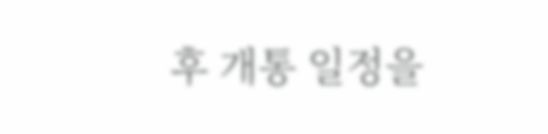후 개통 일정을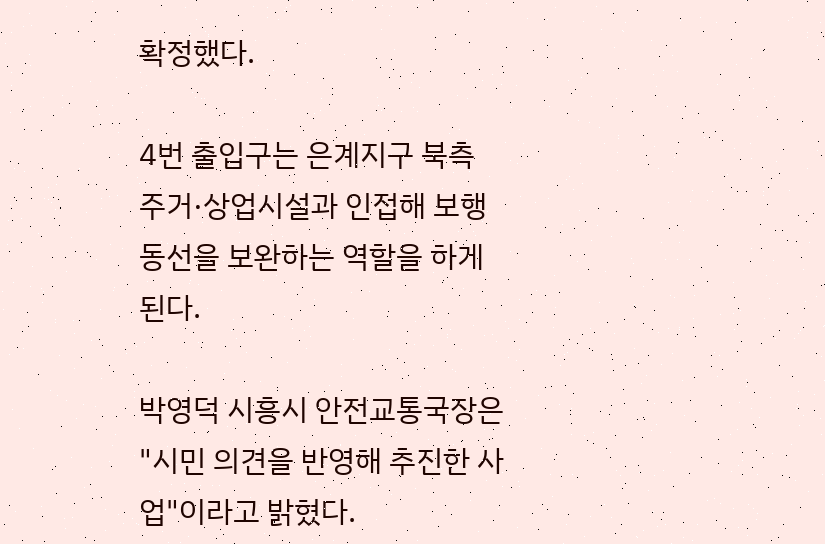확정했다.

4번 출입구는 은계지구 북측 주거·상업시설과 인접해 보행 동선을 보완하는 역할을 하게 된다.

박영덕 시흥시 안전교통국장은 "시민 의견을 반영해 추진한 사업"이라고 밝혔다.